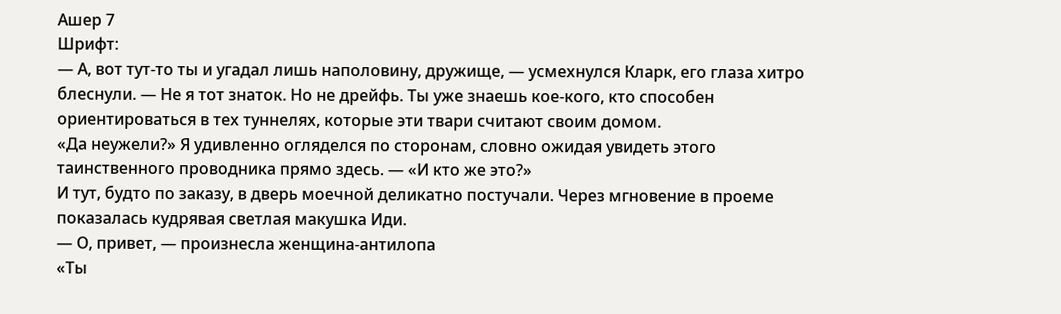Ашер 7
Шрифт:
— А, вот тут-то ты и угадал лишь наполовину, дружище, — усмехнулся Кларк, его глаза хитро блеснули. — Не я тот знаток. Но не дрейфь. Ты уже знаешь кое-кого, кто способен ориентироваться в тех туннелях, которые эти твари считают своим домом.
«Да неужели?» Я удивленно огляделся по сторонам, словно ожидая увидеть этого таинственного проводника прямо здесь. — «И кто же это?»
И тут, будто по заказу, в дверь моечной деликатно постучали. Через мгновение в проеме показалась кудрявая светлая макушка Иди.
— О, привет, — произнесла женщина-антилопа
«Ты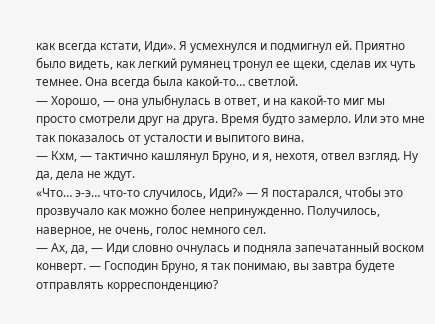как всегда кстати, Иди». Я усмехнулся и подмигнул ей. Приятно было видеть, как легкий румянец тронул ее щеки, сделав их чуть темнее. Она всегда была какой-то… светлой.
— Хорошо, — она улыбнулась в ответ, и на какой-то миг мы просто смотрели друг на друга. Время будто замерло. Или это мне так показалось от усталости и выпитого вина.
— Кхм, — тактично кашлянул Бруно, и я, нехотя, отвел взгляд. Ну да, дела не ждут.
«Что… э-э… что-то случилось, Иди?» — Я постарался, чтобы это прозвучало как можно более непринужденно. Получилось, наверное, не очень, голос немного сел.
— Ах, да, — Иди словно очнулась и подняла запечатанный воском конверт. — Господин Бруно, я так понимаю, вы завтра будете отправлять корреспонденцию?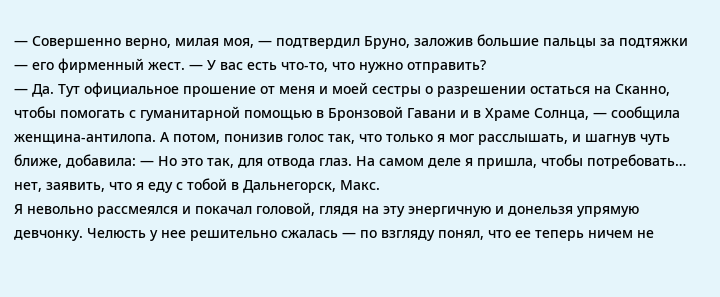— Совершенно верно, милая моя, — подтвердил Бруно, заложив большие пальцы за подтяжки — его фирменный жест. — У вас есть что-то, что нужно отправить?
— Да. Тут официальное прошение от меня и моей сестры о разрешении остаться на Сканно, чтобы помогать с гуманитарной помощью в Бронзовой Гавани и в Храме Солнца, — сообщила женщина-антилопа. А потом, понизив голос так, что только я мог расслышать, и шагнув чуть ближе, добавила: — Но это так, для отвода глаз. На самом деле я пришла, чтобы потребовать… нет, заявить, что я еду с тобой в Дальнегорск, Макс.
Я невольно рассмеялся и покачал головой, глядя на эту энергичную и донельзя упрямую девчонку. Челюсть у нее решительно сжалась — по взгляду понял, что ее теперь ничем не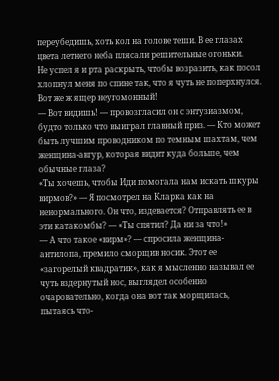переубедишь, хоть кол на голове теши. В ее глазах цвета летнего неба плясали решительные огоньки.
Не успел я и рта раскрыть, чтобы возразить, как посол хлопнул меня по спине так, что я чуть не поперхнулся. Вот же ж ящер неугомонный!
— Вот видишь! — провозгласил он с энтузиазмом, будто только что выиграл главный приз. — Кто может быть лучшим проводником по темным шахтам, чем женщина-авгур, которая видит куда больше, чем обычные глаза?
«Ты хочешь, чтобы Иди помогала нам искать шкуры вирмов?» — Я посмотрел на Кларка как на ненормального. Он что, издевается? Отправлять ее в эти катакомбы? — «Ты спятил? Да ни за что!»
— А что такое «вирм»? — спросила женщина-антилопа, премило сморщив носик. Этот ее «загорелый квадратик», как я мысленно называл ее чуть вздернутый нос, выглядел особенно очаровательно, когда она вот так морщилась, пытаясь что-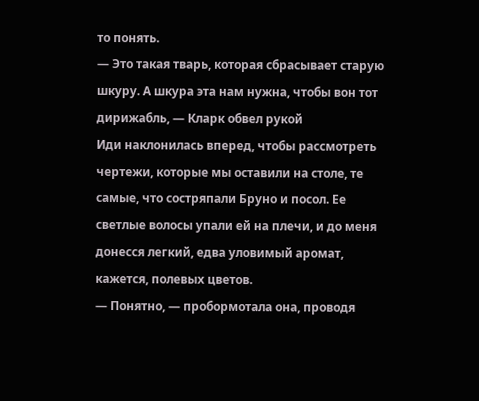то понять.
— Это такая тварь, которая сбрасывает старую шкуру. А шкура эта нам нужна, чтобы вон тот дирижабль, — Кларк обвел рукой
Иди наклонилась вперед, чтобы рассмотреть чертежи, которые мы оставили на столе, те самые, что состряпали Бруно и посол. Ее светлые волосы упали ей на плечи, и до меня донесся легкий, едва уловимый аромат, кажется, полевых цветов.
— Понятно, — пробормотала она, проводя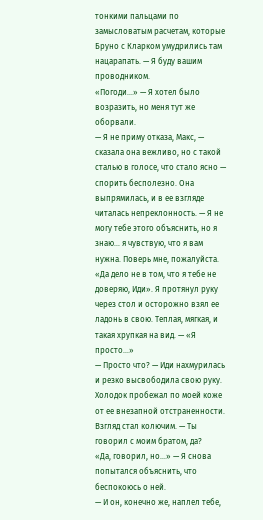тонкими пальцами по замысловатым расчетам, которые Бруно с Кларком умудрились там нацарапать. — Я буду вашим проводником.
«Погоди…» — Я хотел было возразить, но меня тут же оборвали.
— Я не приму отказа, Макс, — сказала она вежливо, но с такой сталью в голосе, что стало ясно — спорить бесполезно. Она выпрямилась, и в ее взгляде читалась непреклонность. — Я не могу тебе этого объяснить, но я знаю… я чувствую, что я вам нужна. Поверь мне, пожалуйста.
«Да дело не в том, что я тебе не доверяю, Иди». Я протянул руку через стол и осторожно взял ее ладонь в свою. Теплая, мягкая, и такая хрупкая на вид. — «Я просто…»
— Просто что? — Иди нахмурилась и резко высвободила свою руку. Холодок пробежал по моей коже от ее внезапной отстраненности. Взгляд стал колючим. — Ты говорил с моим братом, да?
«Да, говорил, но…» — Я снова попытался объяснить, что беспокоюсь о ней.
— И он, конечно же, наплел тебе,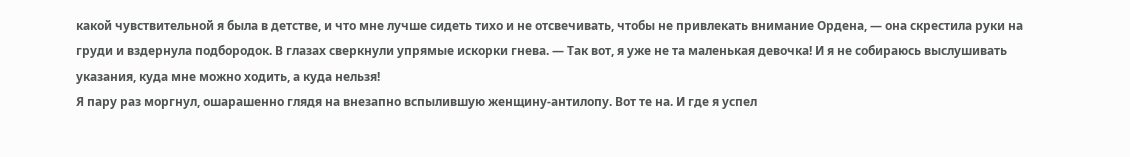какой чувствительной я была в детстве, и что мне лучше сидеть тихо и не отсвечивать, чтобы не привлекать внимание Ордена, — она скрестила руки на груди и вздернула подбородок. В глазах сверкнули упрямые искорки гнева. — Так вот, я уже не та маленькая девочка! И я не собираюсь выслушивать указания, куда мне можно ходить, а куда нельзя!
Я пару раз моргнул, ошарашенно глядя на внезапно вспылившую женщину-антилопу. Вот те на. И где я успел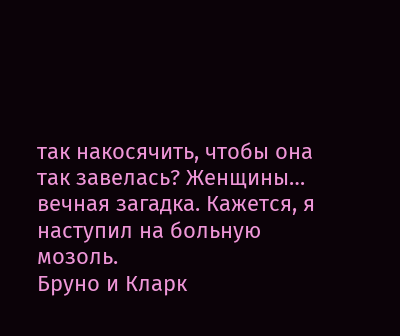так накосячить, чтобы она так завелась? Женщины… вечная загадка. Кажется, я наступил на больную мозоль.
Бруно и Кларк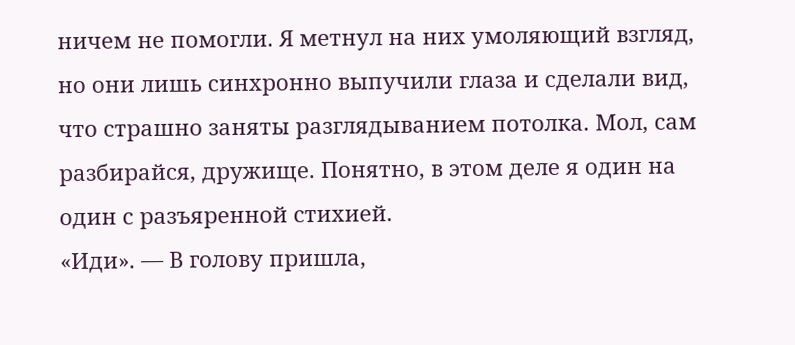ничем не помогли. Я метнул на них умоляющий взгляд, но они лишь синхронно выпучили глаза и сделали вид, что страшно заняты разглядыванием потолка. Мол, сам разбирайся, дружище. Понятно, в этом деле я один на один с разъяренной стихией.
«Иди». — В голову пришла,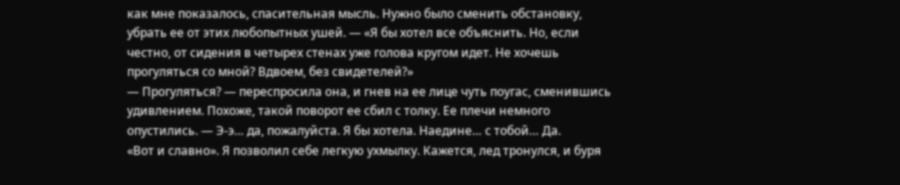как мне показалось, спасительная мысль. Нужно было сменить обстановку, убрать ее от этих любопытных ушей. — «Я бы хотел все объяснить. Но, если честно, от сидения в четырех стенах уже голова кругом идет. Не хочешь прогуляться со мной? Вдвоем, без свидетелей?»
— Прогуляться? — переспросила она, и гнев на ее лице чуть поугас, сменившись удивлением. Похоже, такой поворот ее сбил с толку. Ее плечи немного опустились. — Э-э… да, пожалуйста. Я бы хотела. Наедине… с тобой… Да.
«Вот и славно». Я позволил себе легкую ухмылку. Кажется, лед тронулся, и буря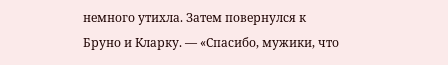немного утихла. Затем повернулся к Бруно и Кларку. — «Спасибо, мужики, что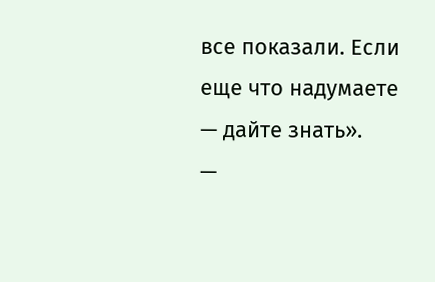все показали. Если еще что надумаете — дайте знать».
—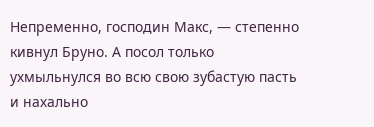Непременно, господин Макс, — степенно кивнул Бруно. А посол только ухмыльнулся во всю свою зубастую пасть и нахально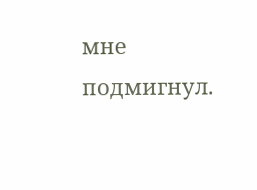мне подмигнул.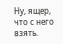Ну, ящер, что с него взять.